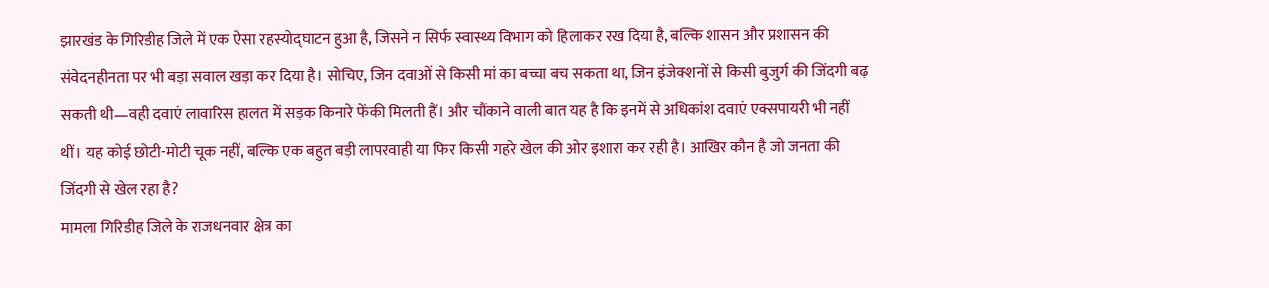झारखंड के गिरिडीह जिले में एक ऐसा रहस्योद्घाटन हुआ है, जिसने न सिर्फ स्वास्थ्य विभाग को हिलाकर रख दिया है, बल्कि शासन और प्रशासन की संवेदनहीनता पर भी बड़ा सवाल खड़ा कर दिया है। सोचिए, जिन दवाओं से किसी मां का बच्चा बच सकता था, जिन इंजेक्शनों से किसी बुजुर्ग की जिंदगी बढ़ सकती थी—वही दवाएं लावारिस हालत में सड़क किनारे फेंकी मिलती हैं। और चौंकाने वाली बात यह है कि इनमें से अधिकांश दवाएं एक्सपायरी भी नहीं थीं। यह कोई छोटी-मोटी चूक नहीं, बल्कि एक बहुत बड़ी लापरवाही या फिर किसी गहरे खेल की ओर इशारा कर रही है। आखिर कौन है जो जनता की जिंदगी से खेल रहा है?
मामला गिरिडीह जिले के राजधनवार क्षेत्र का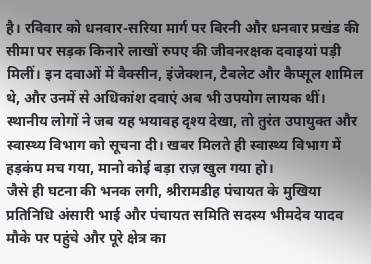है। रविवार को धनवार-सरिया मार्ग पर बिरनी और धनवार प्रखंड की सीमा पर सड़क किनारे लाखों रुपए की जीवनरक्षक दवाइयां पड़ी मिलीं। इन दवाओं में वैक्सीन, इंजेक्शन, टैबलेट और कैप्सूल शामिल थे, और उनमें से अधिकांश दवाएं अब भी उपयोग लायक थीं। स्थानीय लोगों ने जब यह भयावह दृश्य देखा, तो तुरंत उपायुक्त और स्वास्थ्य विभाग को सूचना दी। खबर मिलते ही स्वास्थ्य विभाग में हड़कंप मच गया, मानो कोई बड़ा राज़ खुल गया हो।
जैसे ही घटना की भनक लगी, श्रीरामडीह पंचायत के मुखिया प्रतिनिधि अंसारी भाई और पंचायत समिति सदस्य भीमदेव यादव मौके पर पहुंचे और पूरे क्षेत्र का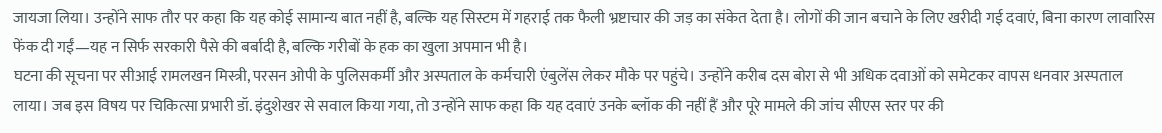जायजा लिया। उन्होंने साफ तौर पर कहा कि यह कोई सामान्य बात नहीं है, बल्कि यह सिस्टम में गहराई तक फैली भ्रष्टाचार की जड़ का संकेत देता है। लोगों की जान बचाने के लिए खरीदी गई दवाएं, बिना कारण लावारिस फेंक दी गईं—यह न सिर्फ सरकारी पैसे की बर्बादी है, बल्कि गरीबों के हक का खुला अपमान भी है।
घटना की सूचना पर सीआई रामलखन मिस्त्री, परसन ओपी के पुलिसकर्मी और अस्पताल के कर्मचारी एंबुलेंस लेकर मौके पर पहुंचे। उन्होंने करीब दस बोरा से भी अधिक दवाओं को समेटकर वापस धनवार अस्पताल लाया। जब इस विषय पर चिकित्सा प्रभारी डॉ. इंदुशेखर से सवाल किया गया, तो उन्होंने साफ कहा कि यह दवाएं उनके ब्लॉक की नहीं हैं और पूरे मामले की जांच सीएस स्तर पर की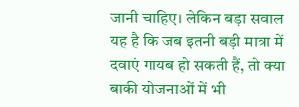जानी चाहिए। लेकिन बड़ा सवाल यह है कि जब इतनी बड़ी मात्रा में दवाएं गायब हो सकती हैं, तो क्या बाकी योजनाओं में भी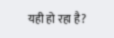यही हो रहा है?